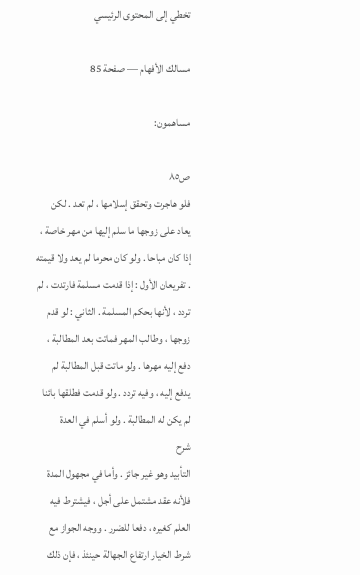تخطي إلى المحتوى الرئيسي

مسالك الأفهام — صفحة 85

مساهمون:

ص٨٥
فلو هاجرت وتحقق إسلامها ، لم تعد . لكن يعاد على زوجها ما سلم إليها من مهر خاصة ، إذا كان مباحا . ولو كان محرما لم يعد ولا قيمته . تفريعان الأول : إذا قدمت مسلمة فارتدت ، لم تردد ، لأنها بحكم المسلمة . الثاني : لو قدم زوجها ، وطالب المهر فماتت بعد المطالبة ، دفع إليه مهرها . ولو ماتت قبل المطالبة لم يدفع إليه ، وفيه تردد . ولو قدمت فطلقها بائنا لم يكن له المطالبة . ولو أسلم في العدة
شرح
التأبيد وهو غير جائز . وأما في مجهول المدة فلأنه عقد مشتمل على أجل ، فيشترط فيه العلم كغيره ، دفعا للضرر . ووجه الجواز مع شرط الخيار ارتفاع الجهالة حينئذ ، فإن ذلك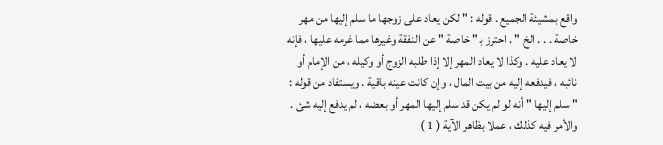واقع بمشيئة الجميع . قوله : " لكن يعاد على زوجها ما سلم إليها من مهر خاصة . . . الخ " . احترز ب‍ " خاصة " عن النفقة وغيرها مما غرمه عليها ، فإنه لا يعاد عليه . وكذا لا يعاد المهر إلا إذا طلبه الزوج أو وكيله ، من الإمام أو نائبه ، فيدفعه إليه من بيت المال ، وإن كانت عينه باقية . ويستفاد من قوله : " سلم إليها " أنه لو لم يكن قد سلم إليها المهر أو بعضه ، لم يدفع إليه شئ . والأمر فيه كذلك ، عملا بظاهر الآية ( 1 )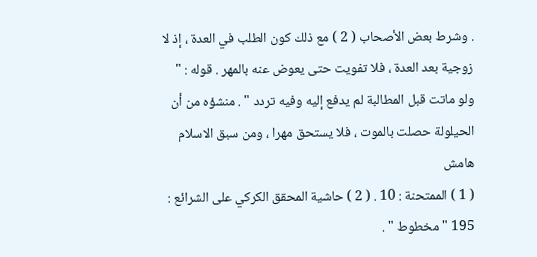. وشرط بعض الأصحاب ( 2 ) مع ذلك كون الطلب في العدة ، إذ لا زوجية بعد العدة ، فلا تفويت حتى يعوض عنه بالمهر . قوله : " ولو ماتت قبل المطالبة لم يدفع إليه وفيه تردد " . منشؤه من أن الحيلولة حصلت بالموت ، فلا يستحق مهرا ، ومن سبق الاسلام
هامش
( 1 ) الممتحنة : 10 . ( 2 ) حاشية المحقق الكركي على الشرائع : 195 " مخطوط " .